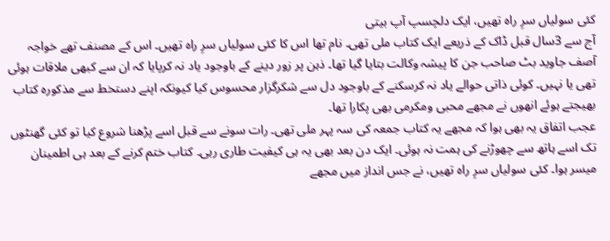کئی سولیاں سرِ راہ تھیں، ایک دلچسپ آپ بیتی
آج سے 3سال قبل ڈاک کے ذریعے ایک کتاب ملی تھی۔ نام تھا اس کا کئی سولیاں سرِ راہ تھیں۔ اس کے مصنف تھے خواجہ آصف جاوید بٹ صاحب جن کا پیشہ وکالت بتایا گیا تھا۔ ذہن پر زور دینے کے باوجود یاد نہ کرپایا کہ ان سے کبھی ملاقات ہوئی تھی یا نہیں۔ کوئی ذاتی حوالے یاد نہ کرسکنے کے باوجود دل سے شکرگزار محسوس کیا کیونکہ اپنے دستخط سے مذکورہ کتاب بھیجتے ہوئے انھوں نے مجھے محبی ومکرمی بھی پکارا تھا۔
عجب اتفاق یہ بھی ہوا کہ مجھے یہ کتاب جمعہ کی سہ پہر ملی تھی۔ رات سونے سے قبل اسے پڑھنا شروع کیا تو کئی گھنٹوں تک اسے ہاتھ سے چھوڑنے کی ہمت نہ ہوئی۔ ایک دن بعد بھی یہ ہی کیفیت طاری رہی۔ کتاب ختم کرنے کے بعد ہی اطمینان میسر ہوا۔ کئی سولیاں سرِ راہ تھیں، نے جس انداز میں مجھے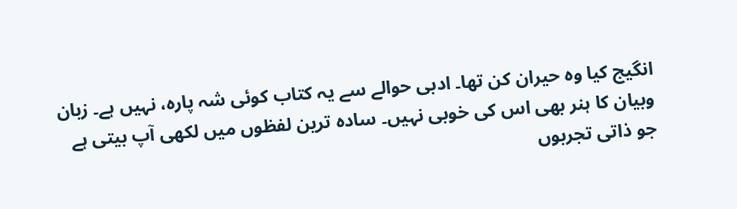انگیج کیا وہ حیران کن تھا۔ ادبی حوالے سے یہ کتاب کوئی شہ پارہ، نہیں ہے۔ زبان وبیان کا ہنر بھی اس کی خوبی نہیں۔ سادہ ترین لفظوں میں لکھی آپ بیتی ہے جو ذاتی تجربوں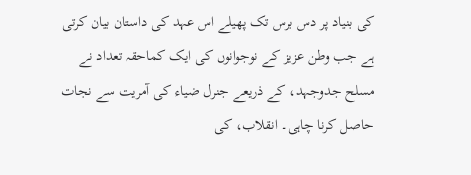کی بنیاد پر دس برس تک پھیلے اس عہد کی داستان بیان کرتی ہے جب وطن عزیز کے نوجوانوں کی ایک کماحقہ تعداد نے مسلح جدوجہد، کے ذریعے جنرل ضیاء کی آمریت سے نجات حاصل کرنا چاہی۔ انقلاب، کی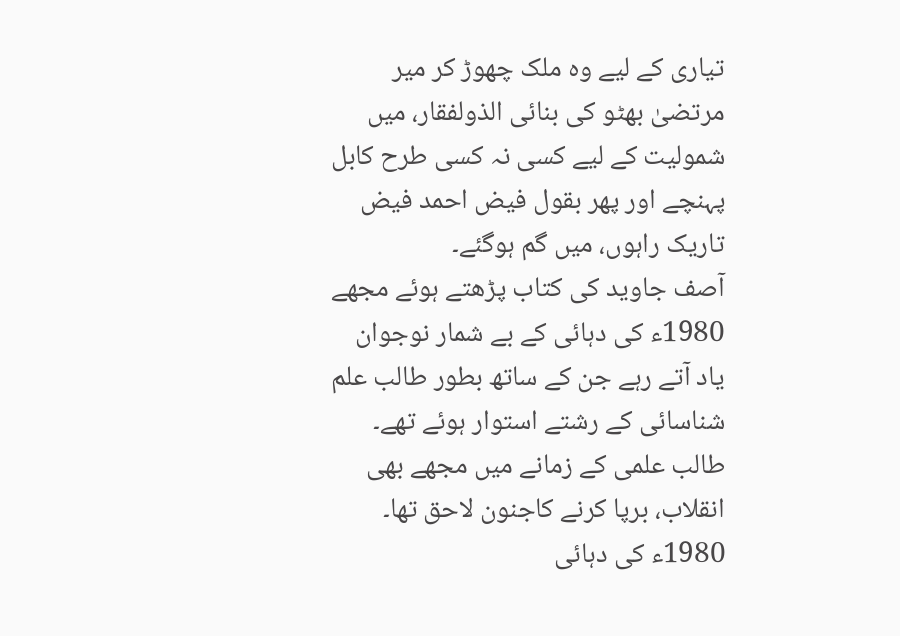تیاری کے لیے وہ ملک چھوڑ کر میر مرتضیٰ بھٹو کی بنائی الذولفقار، میں شمولیت کے لیے کسی نہ کسی طرح کابل پہنچے اور پھر بقول فیض احمد فیض تاریک راہوں، میں گم ہوگئے۔
آصف جاوید کی کتاب پڑھتے ہوئے مجھے 1980ء کی دہائی کے بے شمار نوجوان یاد آتے رہے جن کے ساتھ بطور طالب علم شناسائی کے رشتے استوار ہوئے تھے۔ طالب علمی کے زمانے میں مجھے بھی انقلاب، برپا کرنے کاجنون لاحق تھا۔ 1980ء کی دہائی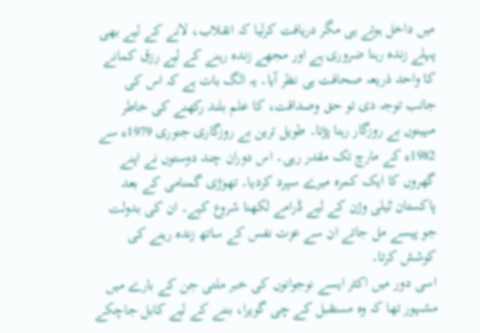میں داخل ہوتے ہی مگر دریافت کرلیا کہ انقلاب، لانے کے لیے بھی پہلے زندہ رہنا ضروری ہے اور مجھے زندہ رہنے کے لیے رزق کمانے کا واحد ذریعہ صحافت ہی نظر آیا۔ یہ الگ بات ہے کہ اس کی جانب توجہ دی تو حق وصداقت، کا علم بلند رکھنے کی خاطر مہینوں بے روزگار رہنا پڑتا۔ طویل ترین بے روزگاری جنوری 1979ء سے 1982ء کے مارچ تک مقدر رہی۔ اس دوران چند دوستوں نے اپنے گھروں کا ایک کمرہ میرے سپرد کردیا۔ تھوڑی گمنامی کے بعد پاکستان ٹیلی وژن کے لیے ڈرامے لکھنا شروع کیے۔ ان کی بدولت جو پیسے مل جاتے ان سے عزت نفس کے ساتھ زندہ رہنے کی کوشش کرتا۔
اسی دور میں اکثر ایسے نوجوانوں کی خبر ملتی جن کے بارے میں مشہور تھا کہ وہ مستقبل کے چی گویرا، بننے کے لیے کابل جاچکے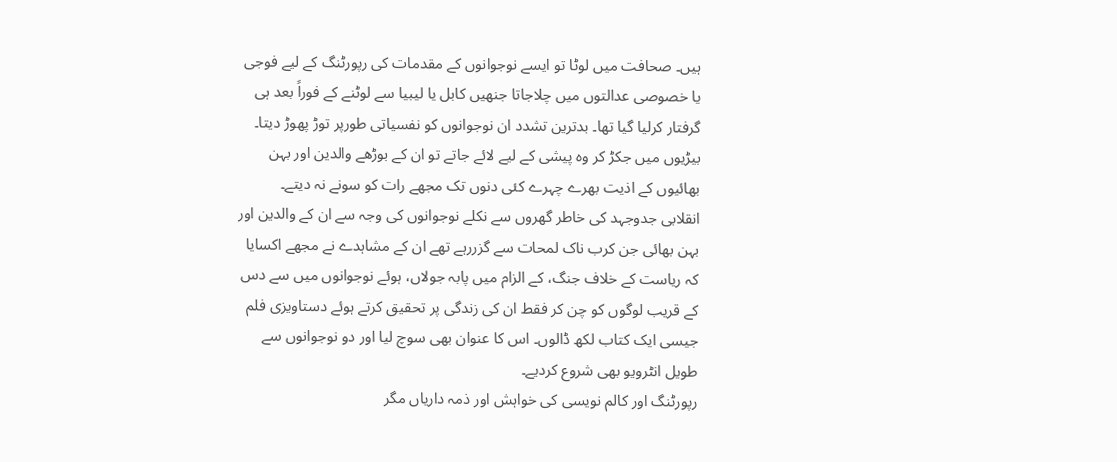ہیں۔ صحافت میں لوٹا تو ایسے نوجوانوں کے مقدمات کی رپورٹنگ کے لیے فوجی یا خصوصی عدالتوں میں چلاجاتا جنھیں کابل یا لیبیا سے لوٹنے کے فوراً بعد ہی گرفتار کرلیا گیا تھا۔ بدترین تشدد ان نوجوانوں کو نفسیاتی طورپر توڑ پھوڑ دیتا۔ بیڑیوں میں جکڑ کر وہ پیشی کے لیے لائے جاتے تو ان کے بوڑھے والدین اور بہن بھائیوں کے اذیت بھرے چہرے کئی دنوں تک مجھے رات کو سونے نہ دیتے۔ انقلابی جدوجہد کی خاطر گھروں سے نکلے نوجوانوں کی وجہ سے ان کے والدین اور بہن بھائی جن کرب ناک لمحات سے گزررہے تھے ان کے مشاہدے نے مجھے اکسایا کہ ریاست کے خلاف جنگ، کے الزام میں پابہ جولاں، ہوئے نوجوانوں میں سے دس کے قریب لوگوں کو چن کر فقط ان کی زندگی پر تحقیق کرتے ہوئے دستاویزی فلم جیسی ایک کتاب لکھ ڈالوں۔ اس کا عنوان بھی سوچ لیا اور دو نوجوانوں سے طویل انٹرویو بھی شروع کردیے۔
رپورٹنگ اور کالم نویسی کی خواہش اور ذمہ داریاں مگر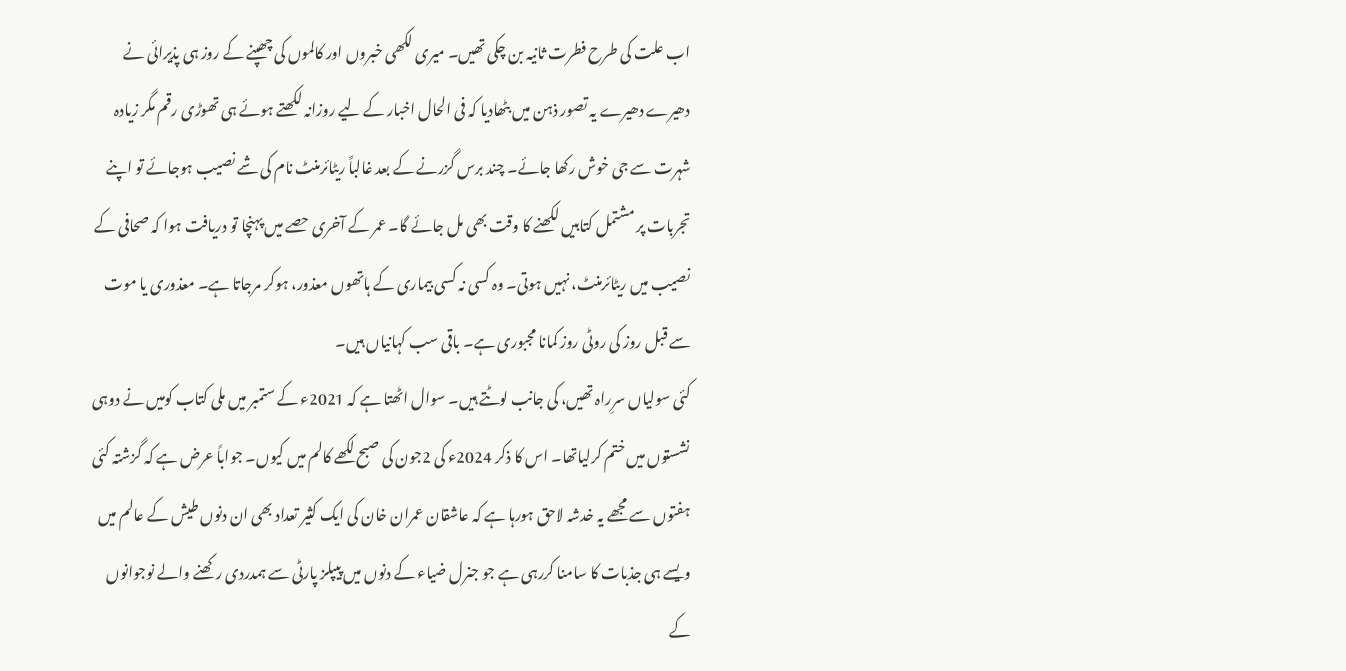اب علت کی طرح فطرت ثانیہ بن چکی تھیں۔ میری لکھی خبروں اور کالموں کی چھپنے کے روز ہی پذیرائی نے دھیرے دھیرے یہ تصور ذہن میں بٹھادیا کہ فی الحال اخبار کے لیے روزانہ لکھتے ہوئے ہی تھوڑی رقم مگر زیادہ شہرت سے جی خوش رکھا جائے۔ چند برس گزرنے کے بعد غالباً ریٹائرمنٹ نام کی شے نصیب ہوجائے تو اپنے تجربات پر مشتمل کتابیں لکھنے کا وقت بھی مل جائے گا۔ عمر کے آخری حصے میں پہنچا تو دریافت ہوا کہ صحافی کے نصیب میں ریٹائرمنٹ، نہیں ہوتی۔ وہ کسی نہ کسی بیماری کے ہاتھوں معذور، ہوکر مرجاتا ہے۔ معذوری یا موت سے قبل روز کی روٹی روز کمانا مجبوری ہے۔ باقی سب کہانیاں ہیں۔
کئی سولیاں سرِراہ تھیں، کی جانب لوٹتے ہیں۔ سوال اٹھتا ہے کہ 2021ء کے ستمبر میں ملی کتاب کومیں نے دوہی نشستوں میں ختم کرلیاتھا۔ اس کا ذکر 2024ء کی 2جون کی صبح لکھے کالم میں کیوں۔ جواباً عرض ہے کہ گزشتہ کئی ہفتوں سے مجھے یہ خدشہ لاحق ہورہا ہے کہ عاشقان عمران خان کی ایک کثیر تعداد بھی ان دنوں طیش کے عالم میں ویسے ہی جذبات کا سامنا کررہی ہے جو جنرل ضیاء کے دنوں میں پیپلز پارٹی سے ہمدردی رکھنے والے نوجوانوں کے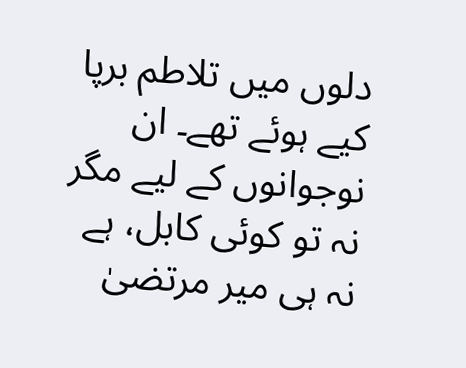دلوں میں تلاطم برپا کیے ہوئے تھے۔ ان نوجوانوں کے لیے مگر نہ تو کوئی کابل، ہے نہ ہی میر مرتضیٰ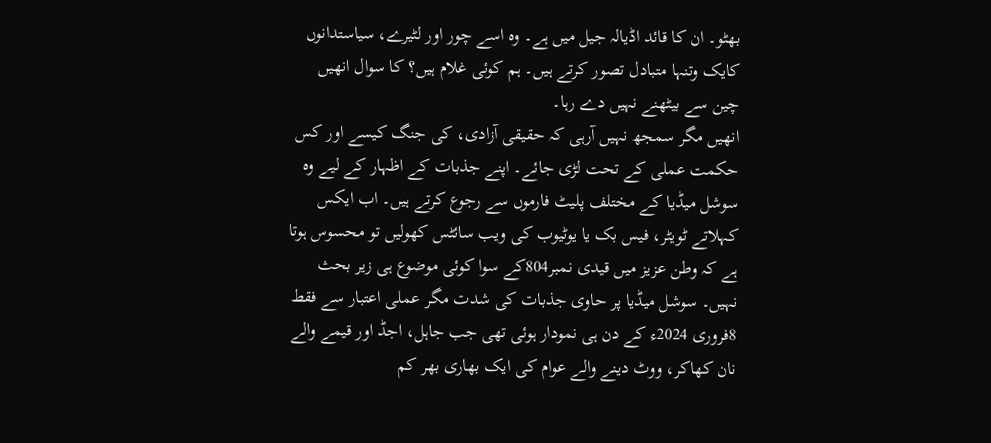بھٹو۔ ان کا قائد اڈیالہ جیل میں ہے۔ وہ اسے چور اور لٹیرے، سیاستدانوں کایک وتنہا متبادل تصور کرتے ہیں۔ ہم کوئی غلام ہیں؟ کا سوال انھیں چین سے بیٹھنے نہیں دے رہا۔
انھیں مگر سمجھ نہیں آرہی کہ حقیقی آزادی، کی جنگ کیسے اور کس حکمت عملی کے تحت لڑی جائے۔ اپنے جذبات کے اظہار کے لیے وہ سوشل میڈیا کے مختلف پلیٹ فارموں سے رجوع کرتے ہیں۔ اب ایکس کہلاتے ٹویٹر، فیس بک یا یوٹیوب کی ویب سائٹس کھولیں تو محسوس ہوتا ہے کہ وطن عزیز میں قیدی نمبر804کے سوا کوئی موضوع ہی زیر بحث نہیں۔ سوشل میڈیا پر حاوی جذبات کی شدت مگر عملی اعتبار سے فقط 8فروری 2024ء کے دن ہی نمودار ہوئی تھی جب جاہل، اجڈ اور قیمے والے نان کھاکر، ووٹ دینے والے عوام کی ایک بھاری بھر کم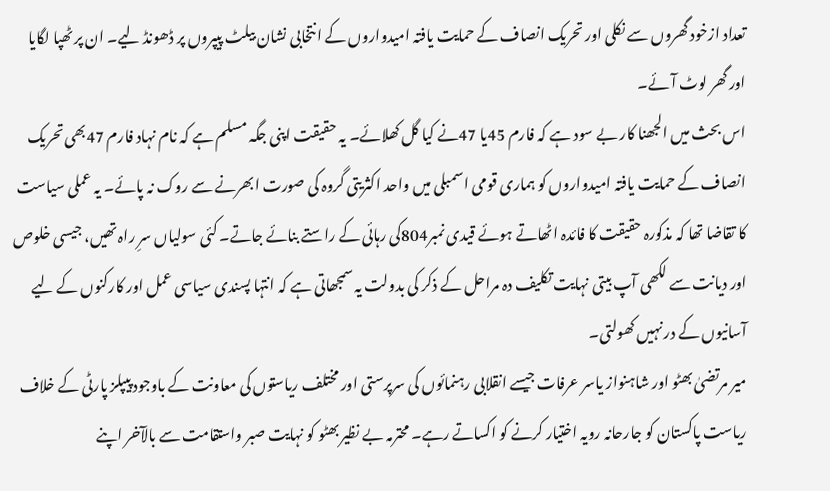تعداد ازخود گھروں سے نکلی اور تحریک انصاف کے حمایت یافتہ امیدواروں کے انتخابی نشان بیلٹ پیپروں پر ڈھونڈ لیے۔ ان پر ٹھپا لگایا اور گھر لوٹ آئے۔
اس بحث میں الجھنا کار بے سود ہے کہ فارم 45یا 47نے کیا گل کھلائے۔ یہ حقیقت اپنی جگہ مسلم ہے کہ نام نہاد فارم 47بھی تحریک انصاف کے حمایت یافتہ امیدواروں کو ہماری قومی اسمبلی میں واحد اکثریتی گروہ کی صورت ابھرنے سے روک نہ پائے۔ یہ عملی سیاست کا تقاضا تھا کہ مذکورہ حقیقت کا فائدہ اٹھاتے ہوئے قیدی نمبر804کی رہائی کے راستے بنائے جاتے۔ کئی سولیاں سرِ راہ تھیں، جیسی خلوص اور دیانت سے لکھی آپ بیتی نہایت تکلیف دہ مراحل کے ذکر کی بدولت یہ سمجھاتی ہے کہ انتہا پسندی سیاسی عمل اور کارکنوں کے لیے آسانیوں کے در نہیں کھولتی۔
میر مرتضیٰ بھٹو اور شاہنواز یاسر عرفات جیسے انقلابی رہنمائوں کی سرپرستی اور مختلف ریاستوں کی معاونت کے باوجود پیپلز پارٹی کے خلاف ریاست پاکستان کو جارحانہ رویہ اختیار کرنے کو اکساتے رہے۔ محترمہ بے نظیر بھٹو کو نہایت صبر واستقامت سے بالآخر اپنے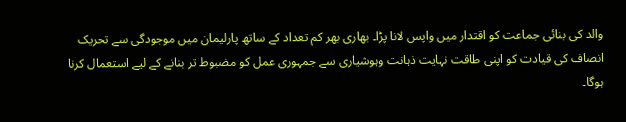والد کی بنائی جماعت کو اقتدار میں واپس لانا پڑا۔ بھاری بھر کم تعداد کے ساتھ پارلیمان میں موجودگی سے تحریک انصاف کی قیادت کو اپنی طاقت نہایت ذہانت وہوشیاری سے جمہوری عمل کو مضبوط تر بنانے کے لیے استعمال کرنا ہوگا۔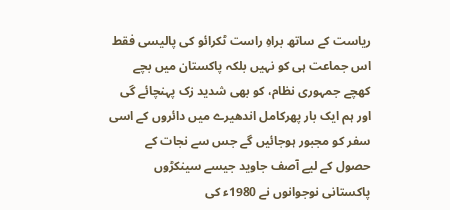ریاست کے ساتھ براہِ راست ٹکرائو کی پالیسی فقط اس جماعت ہی کو نہیں بلکہ پاکستان میں بچے کھچے جمہوری نظام، کو بھی شدید زک پہنچائے گی اور ہم ایک بار پھرکامل اندھیرے میں دائروں کے اسی سفر کو مجبور ہوجائیں گے جس سے نجات کے حصول کے لیے آصف جاوید جیسے سینکڑوں پاکستانی نوجوانوں نے 1980ء کی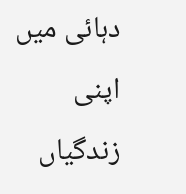دہائی میں اپنی زندگیاں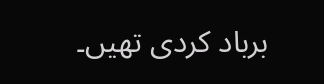برباد کردی تھیں۔